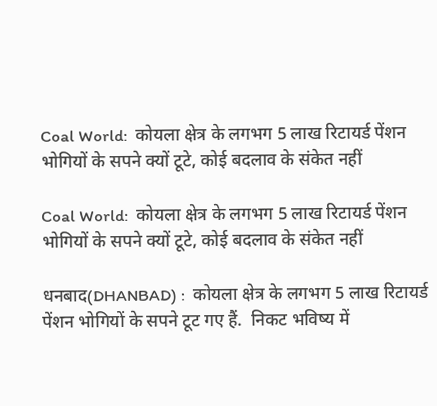Coal World:  कोयला क्षेत्र के लगभग 5 लाख रिटायर्ड पेंशन भोगियों के सपने क्यों टूटे, कोई बदलाव के संकेत नहीं

Coal World:  कोयला क्षेत्र के लगभग 5 लाख रिटायर्ड पेंशन भोगियों के सपने क्यों टूटे, कोई बदलाव के संकेत नहीं

धनबाद(DHANBAD) :  कोयला क्षेत्र के लगभग 5 लाख रिटायर्ड पेंशन भोगियों के सपने टूट गए हैं.  निकट भविष्य में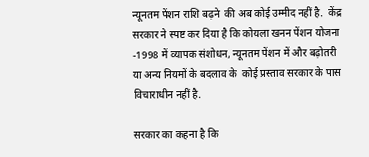न्यूनतम पेंशन राशि बढ़ने  की अब कोई उम्मीद नहीं है.  केंद्र सरकार ने स्पष्ट कर दिया है कि कोयला खनन पेंशन योजना -1998 में व्यापक संशोधन, न्यूनतम पेंशन में और बढ़ोतरी या अन्य नियमों के बदलाव के  कोई प्रस्ताव सरकार के पास विचाराधीन नहीं है.

सरकार का कहना है कि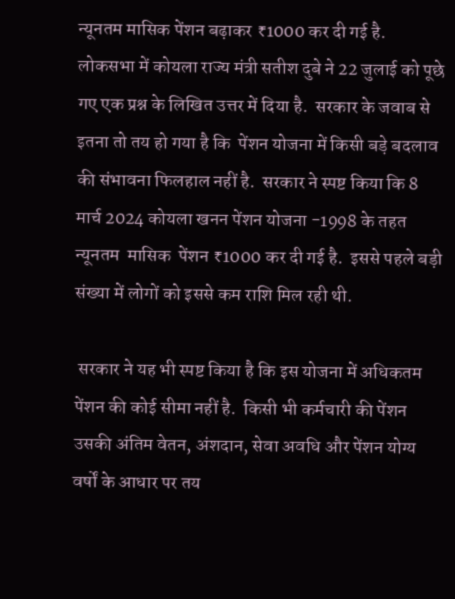न्यूनतम मासिक पेंशन बढ़ाकर ₹1000 कर दी गई है.  लोकसभा में कोयला राज्य मंत्री सतीश दुबे ने 22 जुलाई को पूछे गए एक प्रश्न के लिखित उत्तर में दिया है.  सरकार के जवाब से इतना तो तय हो गया है कि  पेंशन योजना में किसी बड़े बदलाव की संभावना फिलहाल नहीं है.  सरकार ने स्पष्ट किया कि 8 मार्च 2024 कोयला खनन पेंशन योजना -1998 के तहत न्यूनतम  मासिक  पेंशन ₹1000 कर दी गई है.  इससे पहले बड़ी संख्या में लोगों को इससे कम राशि मिल रही थी.

 सरकार ने यह भी स्पष्ट किया है कि इस योजना में अधिकतम पेंशन की कोई सीमा नहीं है.  किसी भी कर्मचारी की पेंशन उसकी अंतिम वेतन, अंशदान, सेवा अवधि और पेंशन योग्य वर्षों के आधार पर तय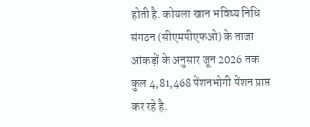होती है. कोयला खान भविष्य निधि संगठन (सीएमपीएफओ) के ताजा आंकड़ों के अनुसार जून 2026 तक कुल 4,81,468 पेंशनभोगी पेंशन प्राप्त कर रहे है.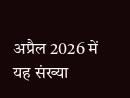अप्रैल 2026 में यह संख्या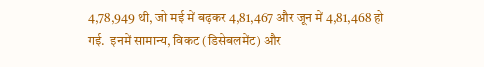4,78,949 थी, जो मई में बढ़कर 4,81,467 और जून में 4,81,468 हो गई.  इनमें सामान्य, विकट (डिसेबलमेंट) और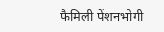फैमिली पेंशनभोगी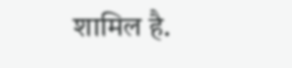शामिल है.